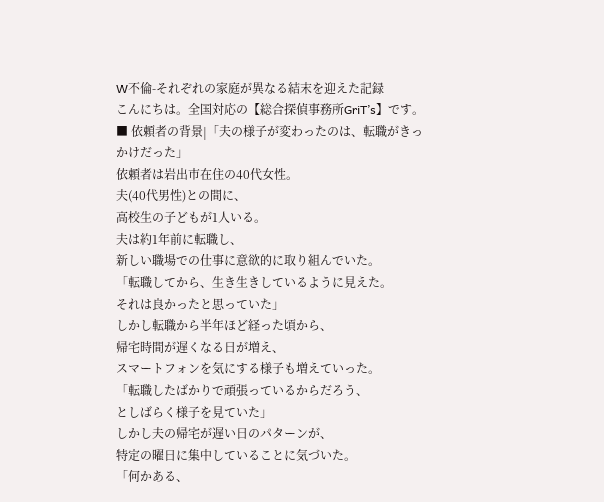W不倫-それぞれの家庭が異なる結末を迎えた記録
こんにちは。全国対応の【総合探偵事務所GriT’s】です。
■ 依頼者の背景|「夫の様子が変わったのは、転職がきっかけだった」
依頼者は岩出市在住の40代女性。
夫(40代男性)との間に、
高校生の子どもが1人いる。
夫は約1年前に転職し、
新しい職場での仕事に意欲的に取り組んでいた。
「転職してから、生き生きしているように見えた。
それは良かったと思っていた」
しかし転職から半年ほど経った頃から、
帰宅時間が遅くなる日が増え、
スマートフォンを気にする様子も増えていった。
「転職したばかりで頑張っているからだろう、
としばらく様子を見ていた」
しかし夫の帰宅が遅い日のパターンが、
特定の曜日に集中していることに気づいた。
「何かある、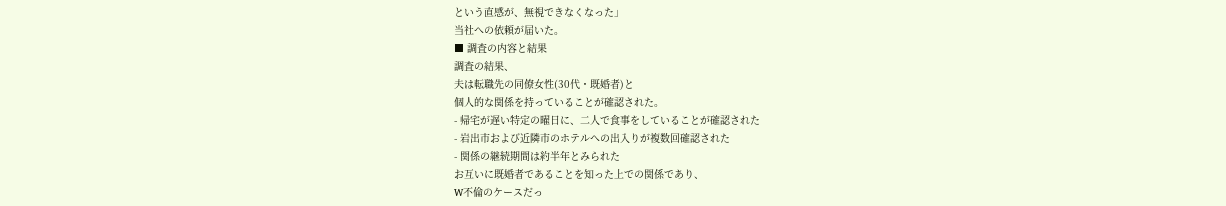という直感が、無視できなくなった」
当社への依頼が届いた。
■ 調査の内容と結果
調査の結果、
夫は転職先の同僚女性(30代・既婚者)と
個人的な関係を持っていることが確認された。
- 帰宅が遅い特定の曜日に、二人で食事をしていることが確認された
- 岩出市および近隣市のホテルへの出入りが複数回確認された
- 関係の継続期間は約半年とみられた
お互いに既婚者であることを知った上での関係であり、
W不倫のケースだっ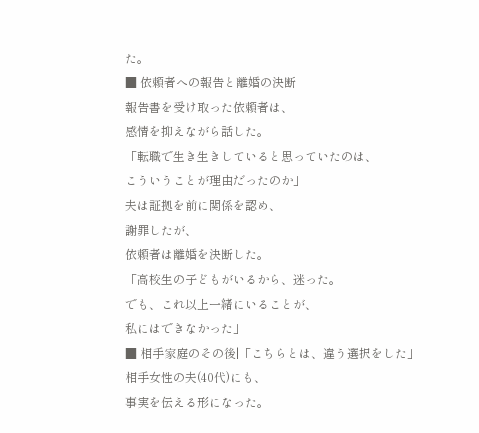た。
■ 依頼者への報告と離婚の決断
報告書を受け取った依頼者は、
感情を抑えながら話した。
「転職で生き生きしていると思っていたのは、
こういうことが理由だったのか」
夫は証拠を前に関係を認め、
謝罪したが、
依頼者は離婚を決断した。
「高校生の子どもがいるから、迷った。
でも、これ以上一緒にいることが、
私にはできなかった」
■ 相手家庭のその後|「こちらとは、違う選択をした」
相手女性の夫(40代)にも、
事実を伝える形になった。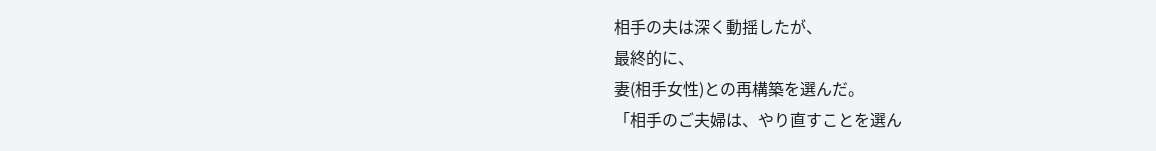相手の夫は深く動揺したが、
最終的に、
妻(相手女性)との再構築を選んだ。
「相手のご夫婦は、やり直すことを選ん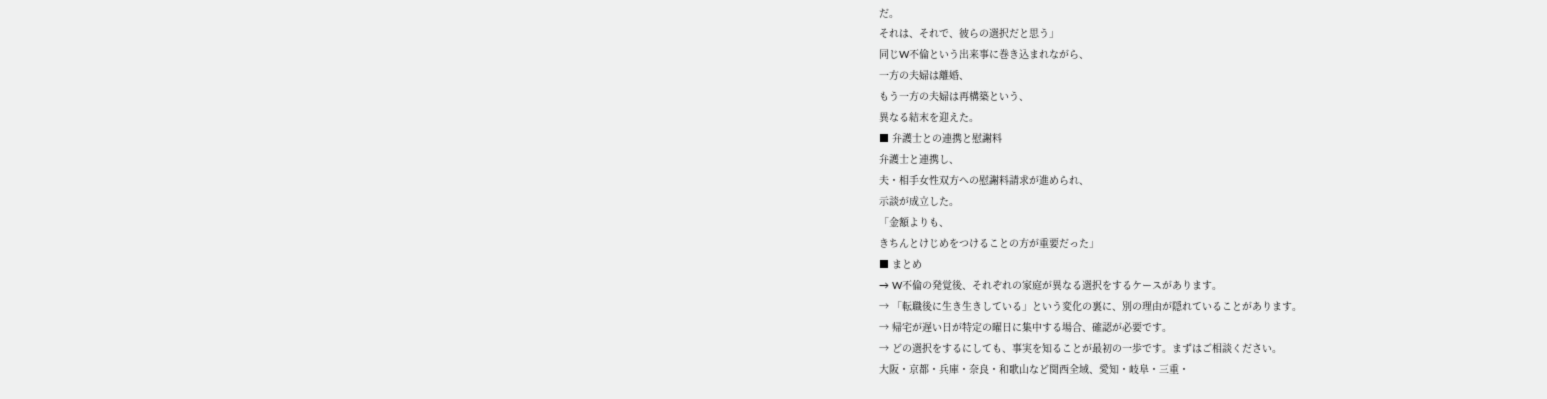だ。
それは、それで、彼らの選択だと思う」
同じW不倫という出来事に巻き込まれながら、
一方の夫婦は離婚、
もう一方の夫婦は再構築という、
異なる結末を迎えた。
■ 弁護士との連携と慰謝料
弁護士と連携し、
夫・相手女性双方への慰謝料請求が進められ、
示談が成立した。
「金額よりも、
きちんとけじめをつけることの方が重要だった」
■ まとめ
→ W不倫の発覚後、それぞれの家庭が異なる選択をするケースがあります。
→ 「転職後に生き生きしている」という変化の裏に、別の理由が隠れていることがあります。
→ 帰宅が遅い日が特定の曜日に集中する場合、確認が必要です。
→ どの選択をするにしても、事実を知ることが最初の一歩です。まずはご相談ください。
大阪・京都・兵庫・奈良・和歌山など関西全域、愛知・岐阜・三重・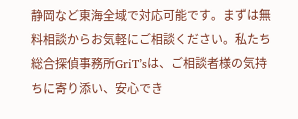静岡など東海全域で対応可能です。まずは無料相談からお気軽にご相談ください。私たち総合探偵事務所GriT’sは、ご相談者様の気持ちに寄り添い、安心でき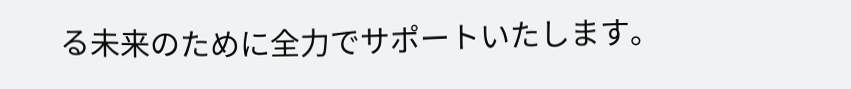る未来のために全力でサポートいたします。